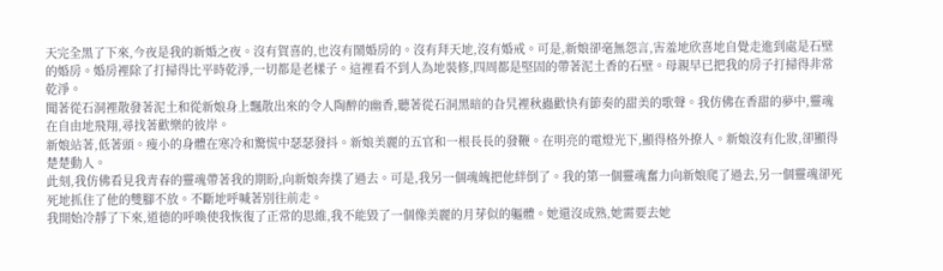天完全黑了下來,今夜是我的新婚之夜。沒有賀喜的,也沒有鬧婚房的。沒有拜天地,沒有婚戒。可是,新娘卻毫無怨言,害羞地欣喜地自覺走進到處是石壁的婚房。婚房裡除了打掃得比平時乾淨,一切都是老樣子。這裡看不到人為地裝修,四周都是堅固的帶著泥土香的石壁。母親早已把我的房子打掃得非常乾淨。
聞著從石洞裡散發著泥土和從新娘身上飄散出來的令人陶醉的幽香,聽著從石洞黑暗的旮旯裡秋蟲歡快有節奏的甜美的歌聲。我仿佛在香甜的夢中,靈魂在自由地飛翔,尋找著歡樂的彼岸。
新娘站著,低著頭。瘦小的身體在寒冷和驚慌中瑟瑟發抖。新娘美麗的五官和一根長長的發鞭。在明亮的電燈光下,顯得格外撩人。新娘沒有化妝,卻顯得楚楚動人。
此刻,我仿佛看見我青春的靈魂帶著我的期盼,向新娘奔撲了過去。可是,我另一個魂魄把他絆倒了。我的第一個靈魂奮力向新娘爬了過去,另一個靈魂卻死死地抓住了他的雙腳不放。不斷地呼喊著別往前走。
我開始冷靜了下來,道德的呼喚使我恢復了正常的思維,我不能毀了一個像美麗的月芽似的軀體。她還沒成熟,她需要去她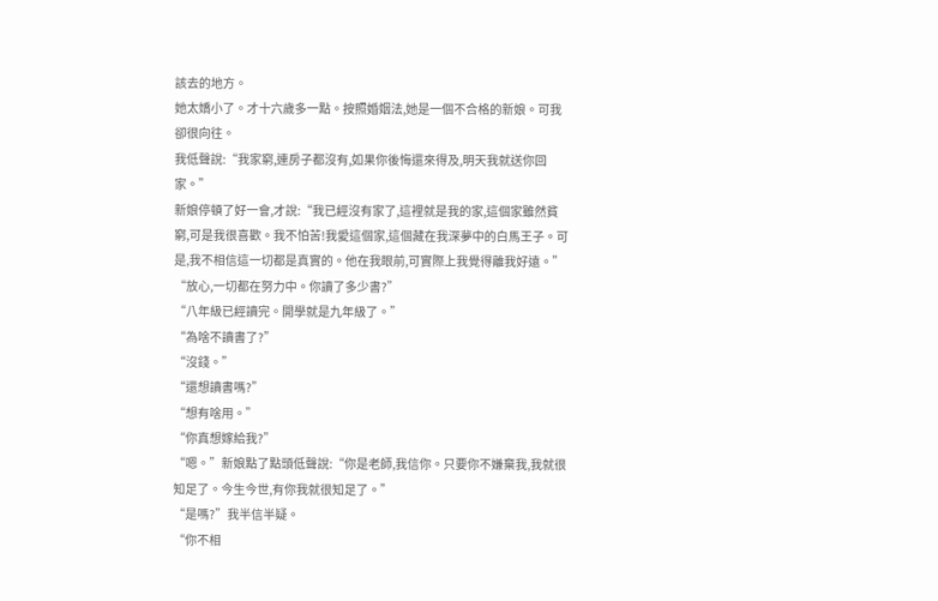該去的地方。
她太嬌小了。才十六歲多一點。按照婚姻法,她是一個不合格的新娘。可我卻很向往。
我低聲說:“我家窮,連房子都沒有,如果你後悔還來得及,明天我就送你回家。”
新娘停頓了好一會,才說:“我已經沒有家了,這裡就是我的家,這個家雖然貧窮,可是我很喜歡。我不怕苦!我愛這個家,這個藏在我深夢中的白馬王子。可是,我不相信這一切都是真實的。他在我眼前,可實際上我覺得離我好遠。”
“放心,一切都在努力中。你讀了多少書?”
“八年級已經讀完。開學就是九年級了。”
“為啥不讀書了?”
“沒錢。”
“還想讀書嗎?”
“想有啥用。”
“你真想嫁給我?”
“嗯。”新娘點了點頭低聲說:“你是老師,我信你。只要你不嫌棄我,我就很知足了。今生今世,有你我就很知足了。”
“是嗎?”我半信半疑。
“你不相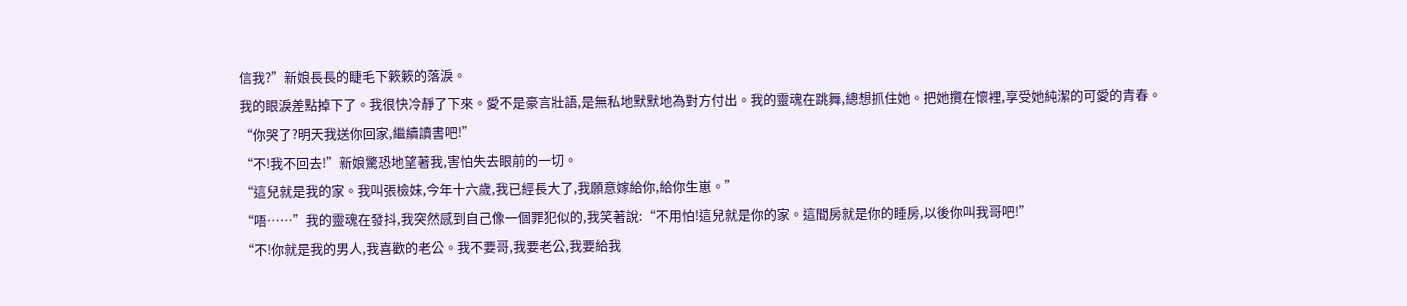信我?”新娘長長的睫毛下簌簌的落淚。
我的眼淚差點掉下了。我很快冷靜了下來。愛不是豪言壯語,是無私地默默地為對方付出。我的靈魂在跳舞,總想抓住她。把她攬在懷裡,享受她純潔的可愛的青春。
“你哭了?明天我送你回家,繼續讀書吧!”
“不!我不回去!”新娘驚恐地望著我,害怕失去眼前的一切。
“這兒就是我的家。我叫張檢妹,今年十六歲,我已經長大了,我願意嫁給你,給你生崽。”
“唔……”我的靈魂在發抖,我突然感到自己像一個罪犯似的,我笑著說:“不用怕!這兒就是你的家。這間房就是你的睡房,以後你叫我哥吧!”
“不!你就是我的男人,我喜歡的老公。我不要哥,我要老公,我要給我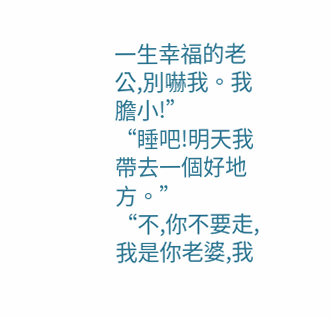一生幸福的老公,別嚇我。我膽小!”
“睡吧!明天我帶去一個好地方。”
“不,你不要走,我是你老婆,我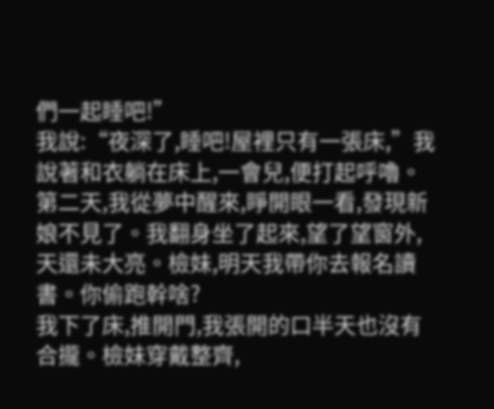們一起睡吧!”
我說:“夜深了,睡吧!屋裡只有一張床,”我說著和衣躺在床上,一會兒,便打起呼嚕。
第二天,我從夢中醒來,睜開眼一看,發現新娘不見了。我翻身坐了起來,望了望窗外,天還未大亮。檢妹,明天我帶你去報名讀書。你偷跑幹啥?
我下了床,推開門,我張開的口半天也沒有合攏。檢妹穿戴整齊,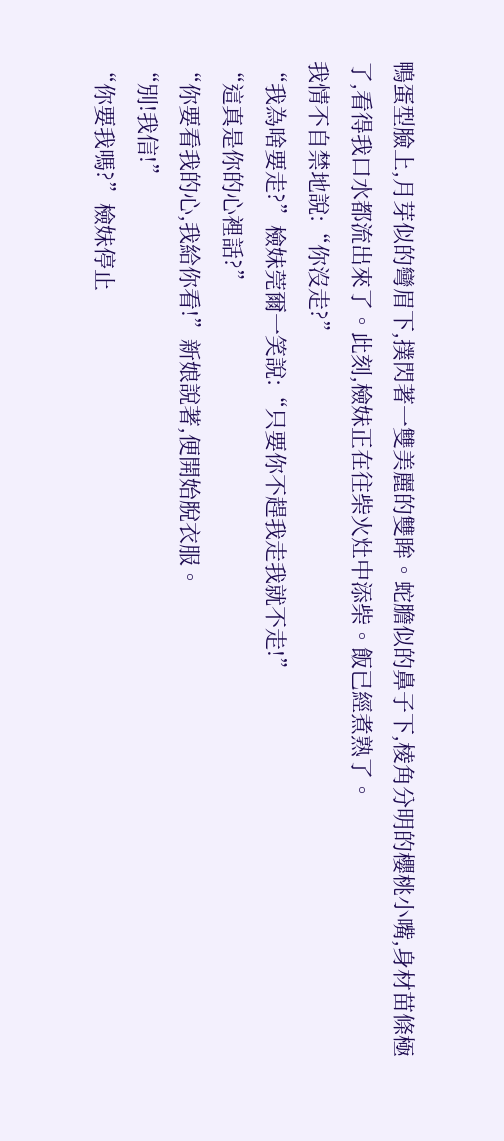鴨蛋型臉上,月芽似的彎眉下,撲閃著一雙美麗的雙眸。蛇膽似的鼻子下,棱角分明的櫻桃小嘴,身材苗條極了,看得我口水都流出來了。此刻,檢妹正在往柴火灶中添柴。飯已經煮熟了。
我情不自禁地說:“你沒走?”
“我為啥要走?”檢妹莞爾一笑說:“只要你不趕我走我就不走!”
“這真是你的心裡話?”
“你要看我的心,我給你看!”新娘說著,便開始脫衣服。
“別!我信!”
“你要我嗎?”檢妹停止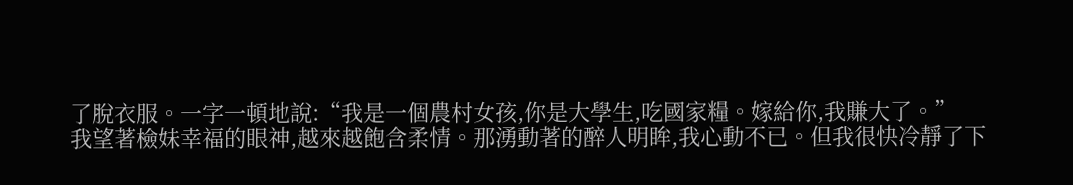了脫衣服。一字一頓地說:“我是一個農村女孩,你是大學生,吃國家糧。嫁給你,我賺大了。”
我望著檢妹幸福的眼神,越來越飽含柔情。那湧動著的醉人明眸,我心動不已。但我很快冷靜了下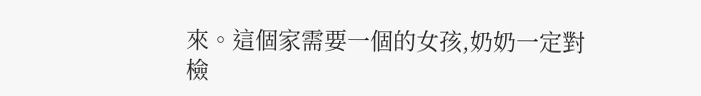來。這個家需要一個的女孩,奶奶一定對檢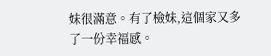妹很滿意。有了檢妹,這個家又多了一份幸福感。